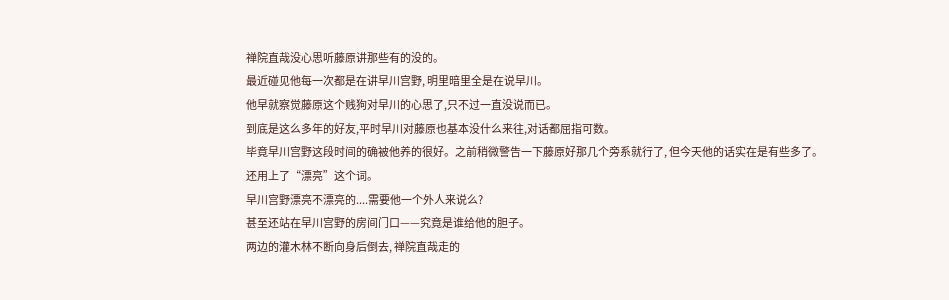禅院直哉没心思听藤原讲那些有的没的。
最近碰见他每一次都是在讲早川宫野, 明里暗里全是在说早川。
他早就察觉藤原这个贱狗对早川的心思了,只不过一直没说而已。
到底是这么多年的好友,平时早川对藤原也基本没什么来往,对话都屈指可数。
毕竟早川宫野这段时间的确被他养的很好。之前稍微警告一下藤原好那几个旁系就行了, 但今天他的话实在是有些多了。
还用上了“漂亮”这个词。
早川宫野漂亮不漂亮的....需要他一个外人来说么?
甚至还站在早川宫野的房间门口——究竟是谁给他的胆子。
两边的灌木林不断向身后倒去, 禅院直哉走的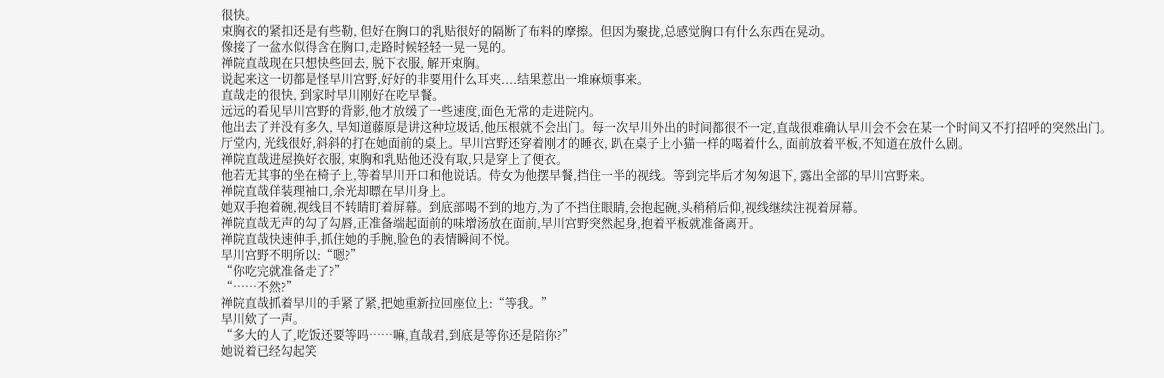很快。
束胸衣的紧扣还是有些勒, 但好在胸口的乳贴很好的隔断了布料的摩擦。但因为聚拢,总感觉胸口有什么东西在晃动。
像接了一盆水似得含在胸口,走路时候轻轻一晃一晃的。
禅院直哉现在只想快些回去, 脱下衣服, 解开束胸。
说起来这一切都是怪早川宫野,好好的非要用什么耳夹....结果惹出一堆麻烦事来。
直哉走的很快, 到家时早川刚好在吃早餐。
远远的看见早川宫野的背影,他才放缓了一些速度,面色无常的走进院内。
他出去了并没有多久, 早知道藤原是讲这种垃圾话,他压根就不会出门。每一次早川外出的时间都很不一定,直哉很难确认早川会不会在某一个时间又不打招呼的突然出门。
厅堂内, 光线很好,斜斜的打在她面前的桌上。早川宫野还穿着刚才的睡衣, 趴在桌子上小猫一样的喝着什么, 面前放着平板,不知道在放什么剧。
禅院直哉进屋换好衣服, 束胸和乳贴他还没有取,只是穿上了便衣。
他若无其事的坐在椅子上,等着早川开口和他说话。侍女为他摆早餐,挡住一半的视线。等到完毕后才匆匆退下, 露出全部的早川宫野来。
禅院直哉佯装理袖口,余光却瞟在早川身上。
她双手抱着碗,视线目不转睛盯着屏幕。到底部喝不到的地方,为了不挡住眼睛,会抱起碗,头稍稍后仰,视线继续注视着屏幕。
禅院直哉无声的勾了勾唇,正准备端起面前的味增汤放在面前,早川宫野突然起身,抱着平板就准备离开。
禅院直哉快速伸手,抓住她的手腕,脸色的表情瞬间不悦。
早川宫野不明所以:“嗯?”
“你吃完就准备走了?”
“……不然?”
禅院直哉抓着早川的手紧了紧,把她重新拉回座位上:“等我。”
早川欸了一声。
“多大的人了,吃饭还要等吗……嘛,直哉君,到底是等你还是陪你?”
她说着已经勾起笑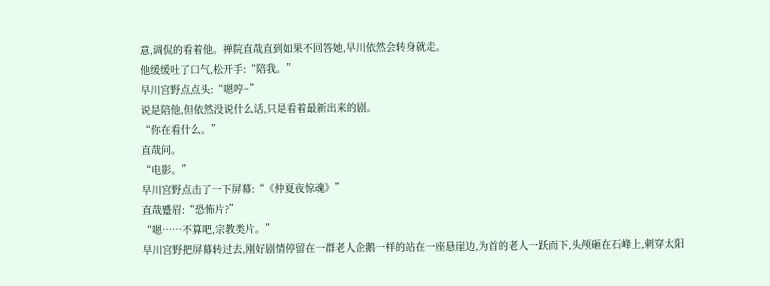意,调侃的看着他。禅院直哉直到如果不回答她,早川依然会转身就走。
他缓缓吐了口气,松开手:“陪我。”
早川宫野点点头:“嗯哼~”
说是陪他,但依然没说什么话,只是看着最新出来的剧。
“你在看什么。”
直哉问。
“电影。”
早川宫野点击了一下屏幕:“《仲夏夜惊魂》”
直哉蹙眉:“恐怖片?”
“嗯……不算吧,宗教类片。”
早川宫野把屏幕转过去,刚好剧情停留在一群老人企鹅一样的站在一座悬崖边,为首的老人一跃而下,头颅砸在石峰上,刺穿太阳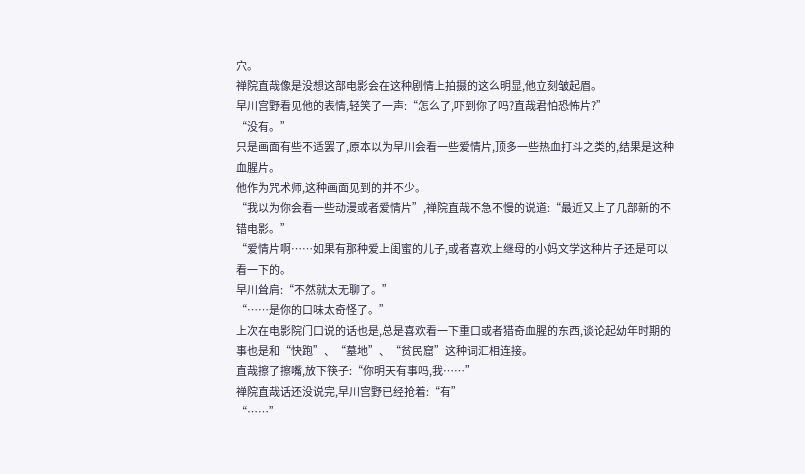穴。
禅院直哉像是没想这部电影会在这种剧情上拍摄的这么明显,他立刻皱起眉。
早川宫野看见他的表情,轻笑了一声:“怎么了,吓到你了吗?直哉君怕恐怖片?”
“没有。”
只是画面有些不适罢了,原本以为早川会看一些爱情片,顶多一些热血打斗之类的,结果是这种血腥片。
他作为咒术师,这种画面见到的并不少。
“我以为你会看一些动漫或者爱情片”,禅院直哉不急不慢的说道:“最近又上了几部新的不错电影。”
“爱情片啊……如果有那种爱上闺蜜的儿子,或者喜欢上继母的小妈文学这种片子还是可以看一下的。
早川耸肩:“不然就太无聊了。”
“……是你的口味太奇怪了。”
上次在电影院门口说的话也是,总是喜欢看一下重口或者猎奇血腥的东西,谈论起幼年时期的事也是和“快跑”、“墓地”、“贫民窟”这种词汇相连接。
直哉擦了擦嘴,放下筷子:“你明天有事吗,我……”
禅院直哉话还没说完,早川宫野已经抢着:“有”
“……”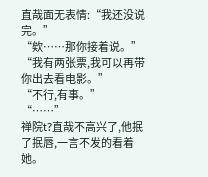直哉面无表情:“我还没说完。”
“欸……那你接着说。”
“我有两张票,我可以再带你出去看电影。”
“不行,有事。”
“……”
禅院t?直哉不高兴了,他抿了抿唇,一言不发的看着她。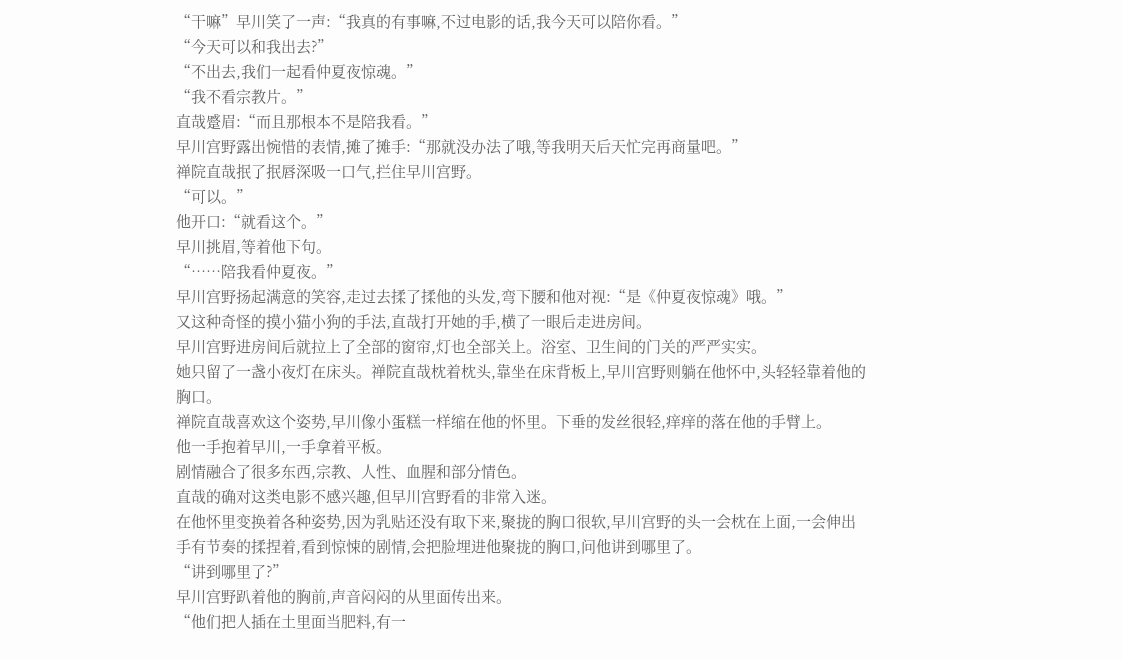“干嘛”早川笑了一声:“我真的有事嘛,不过电影的话,我今天可以陪你看。”
“今天可以和我出去?”
“不出去,我们一起看仲夏夜惊魂。”
“我不看宗教片。”
直哉蹙眉:“而且那根本不是陪我看。”
早川宫野露出惋惜的表情,摊了摊手:“那就没办法了哦,等我明天后天忙完再商量吧。”
禅院直哉抿了抿唇深吸一口气,拦住早川宫野。
“可以。”
他开口:“就看这个。”
早川挑眉,等着他下句。
“……陪我看仲夏夜。”
早川宫野扬起满意的笑容,走过去揉了揉他的头发,弯下腰和他对视:“是《仲夏夜惊魂》哦。”
又这种奇怪的摸小猫小狗的手法,直哉打开她的手,横了一眼后走进房间。
早川宫野进房间后就拉上了全部的窗帘,灯也全部关上。浴室、卫生间的门关的严严实实。
她只留了一盏小夜灯在床头。禅院直哉枕着枕头,靠坐在床背板上,早川宫野则躺在他怀中,头轻轻靠着他的胸口。
禅院直哉喜欢这个姿势,早川像小蛋糕一样缩在他的怀里。下垂的发丝很轻,痒痒的落在他的手臂上。
他一手抱着早川,一手拿着平板。
剧情融合了很多东西,宗教、人性、血腥和部分情色。
直哉的确对这类电影不感兴趣,但早川宫野看的非常入迷。
在他怀里变换着各种姿势,因为乳贴还没有取下来,聚拢的胸口很软,早川宫野的头一会枕在上面,一会伸出手有节奏的揉捏着,看到惊悚的剧情,会把脸埋进他聚拢的胸口,问他讲到哪里了。
“讲到哪里了?”
早川宫野趴着他的胸前,声音闷闷的从里面传出来。
“他们把人插在土里面当肥料,有一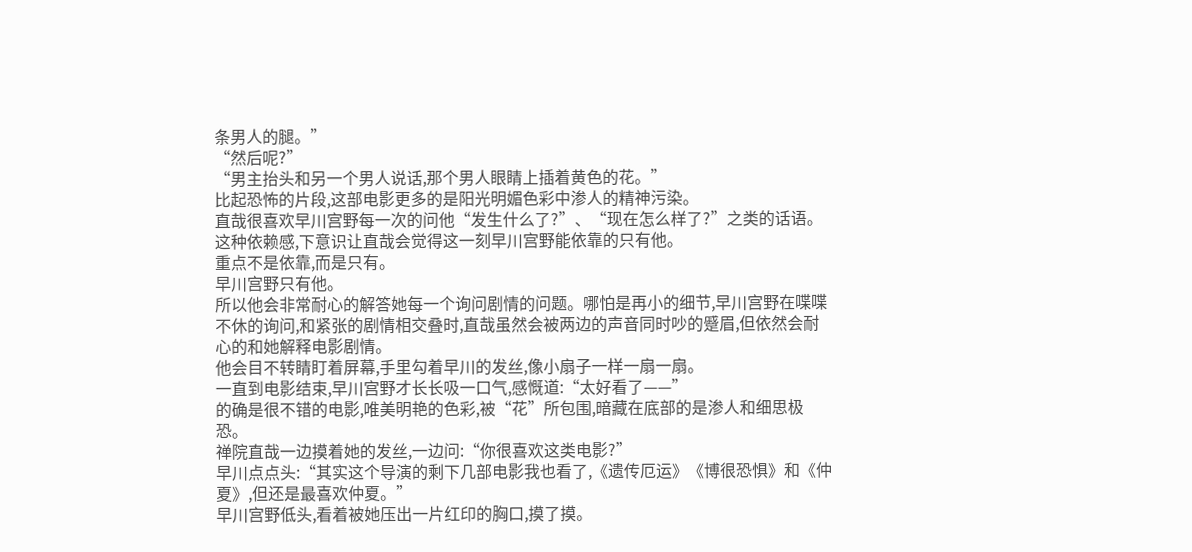条男人的腿。”
“然后呢?”
“男主抬头和另一个男人说话,那个男人眼睛上插着黄色的花。”
比起恐怖的片段,这部电影更多的是阳光明媚色彩中渗人的精神污染。
直哉很喜欢早川宫野每一次的问他“发生什么了?”、“现在怎么样了?”之类的话语。
这种依赖感,下意识让直哉会觉得这一刻早川宫野能依靠的只有他。
重点不是依靠,而是只有。
早川宫野只有他。
所以他会非常耐心的解答她每一个询问剧情的问题。哪怕是再小的细节,早川宫野在喋喋不休的询问,和紧张的剧情相交叠时,直哉虽然会被两边的声音同时吵的蹙眉,但依然会耐心的和她解释电影剧情。
他会目不转睛盯着屏幕,手里勾着早川的发丝,像小扇子一样一扇一扇。
一直到电影结束,早川宫野才长长吸一口气,感慨道:“太好看了——”
的确是很不错的电影,唯美明艳的色彩,被“花”所包围,暗藏在底部的是渗人和细思极恐。
禅院直哉一边摸着她的发丝,一边问:“你很喜欢这类电影?”
早川点点头:“其实这个导演的剩下几部电影我也看了,《遗传厄运》《博很恐惧》和《仲夏》,但还是最喜欢仲夏。”
早川宫野低头,看着被她压出一片红印的胸口,摸了摸。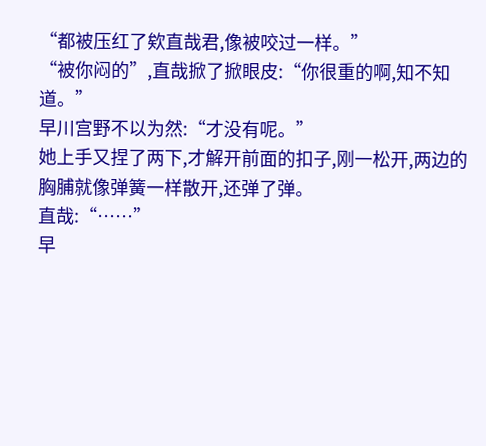“都被压红了欸直哉君,像被咬过一样。”
“被你闷的”,直哉掀了掀眼皮:“你很重的啊,知不知道。”
早川宫野不以为然:“才没有呢。”
她上手又捏了两下,才解开前面的扣子,刚一松开,两边的胸脯就像弹簧一样散开,还弹了弹。
直哉:“……”
早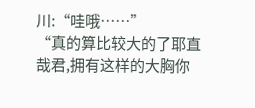川:“哇哦……”
“真的算比较大的了耶直哉君,拥有这样的大胸你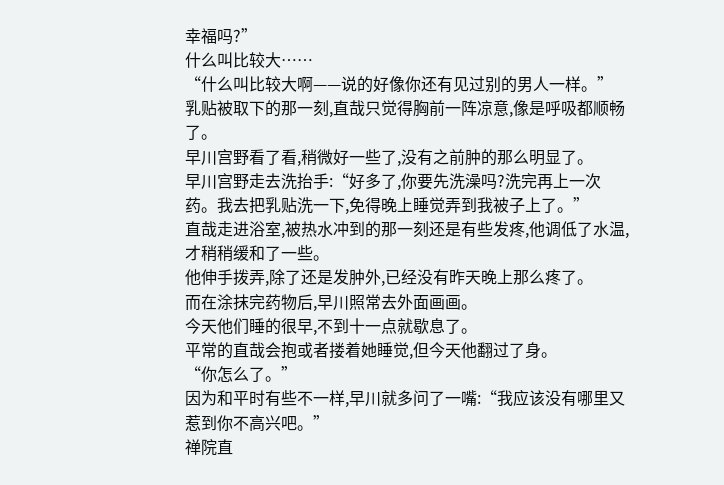幸福吗?”
什么叫比较大……
“什么叫比较大啊——说的好像你还有见过别的男人一样。”
乳贴被取下的那一刻,直哉只觉得胸前一阵凉意,像是呼吸都顺畅了。
早川宫野看了看,稍微好一些了,没有之前肿的那么明显了。
早川宫野走去洗抬手:“好多了,你要先洗澡吗?洗完再上一次药。我去把乳贴洗一下,免得晚上睡觉弄到我被子上了。”
直哉走进浴室,被热水冲到的那一刻还是有些发疼,他调低了水温,才稍稍缓和了一些。
他伸手拨弄,除了还是发肿外,已经没有昨天晚上那么疼了。
而在涂抹完药物后,早川照常去外面画画。
今天他们睡的很早,不到十一点就歇息了。
平常的直哉会抱或者搂着她睡觉,但今天他翻过了身。
“你怎么了。”
因为和平时有些不一样,早川就多问了一嘴:“我应该没有哪里又惹到你不高兴吧。”
禅院直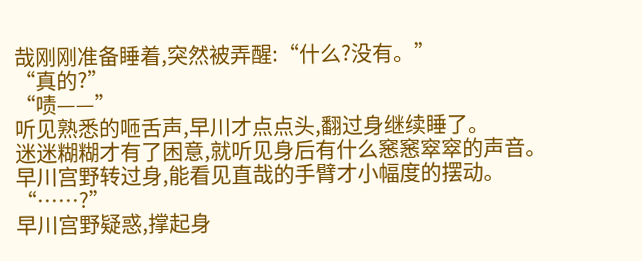哉刚刚准备睡着,突然被弄醒:“什么?没有。”
“真的?”
“啧——”
听见熟悉的咂舌声,早川才点点头,翻过身继续睡了。
迷迷糊糊才有了困意,就听见身后有什么窸窸窣窣的声音。
早川宫野转过身,能看见直哉的手臂才小幅度的摆动。
“……?”
早川宫野疑惑,撑起身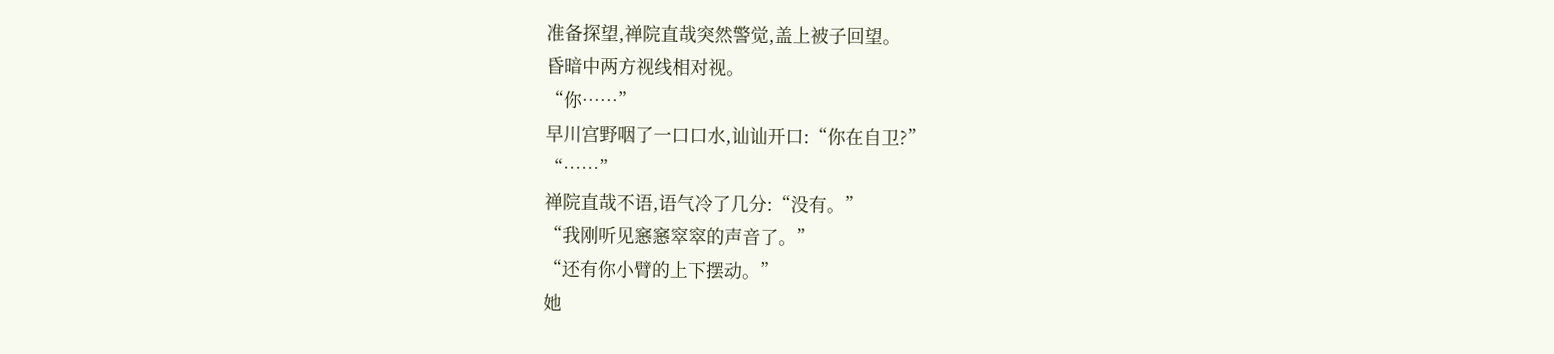准备探望,禅院直哉突然警觉,盖上被子回望。
昏暗中两方视线相对视。
“你……”
早川宫野咽了一口口水,讪讪开口:“你在自卫?”
“……”
禅院直哉不语,语气冷了几分:“没有。”
“我刚听见窸窸窣窣的声音了。”
“还有你小臂的上下摆动。”
她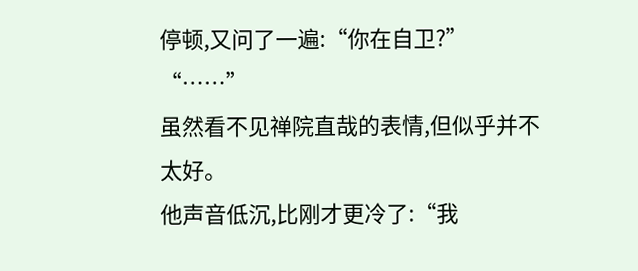停顿,又问了一遍:“你在自卫?”
“……”
虽然看不见禅院直哉的表情,但似乎并不太好。
他声音低沉,比刚才更冷了:“我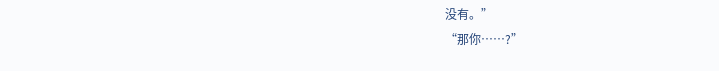没有。”
“那你……?”